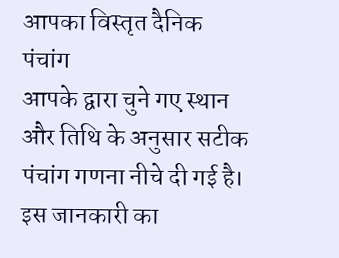आपका विस्तृत दैनिक पंचांग
आपके द्वारा चुने गए स्थान और तिथि के अनुसार सटीक पंचांग गणना नीचे दी गई है। इस जानकारी का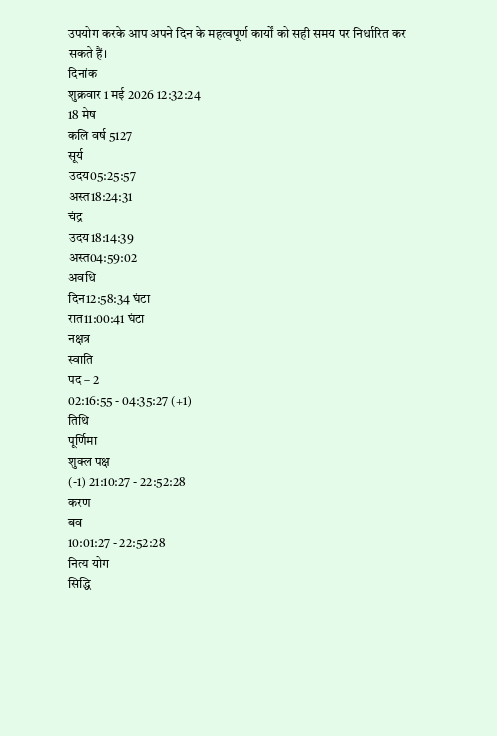उपयोग करके आप अपने दिन के महत्वपूर्ण कार्यों को सही समय पर निर्धारित कर सकते हैं।
दिनांक
शुक्रवार 1 मई 2026 12:32:24
18 मेष
कलि वर्ष 5127
सूर्य
उदय05:25:57
अस्त18:24:31
चंद्र
उदय18:14:39
अस्त04:59:02
अवधि
दिन12:58:34 घंटा
रात11:00:41 घंटा
नक्षत्र
स्वाति
पद – 2
02:16:55 - 04:35:27 (+1)
तिथि
पूर्णिमा
शुक्ल पक्ष
(-1) 21:10:27 - 22:52:28
करण
बव
10:01:27 - 22:52:28
नित्य योग
सिद्धि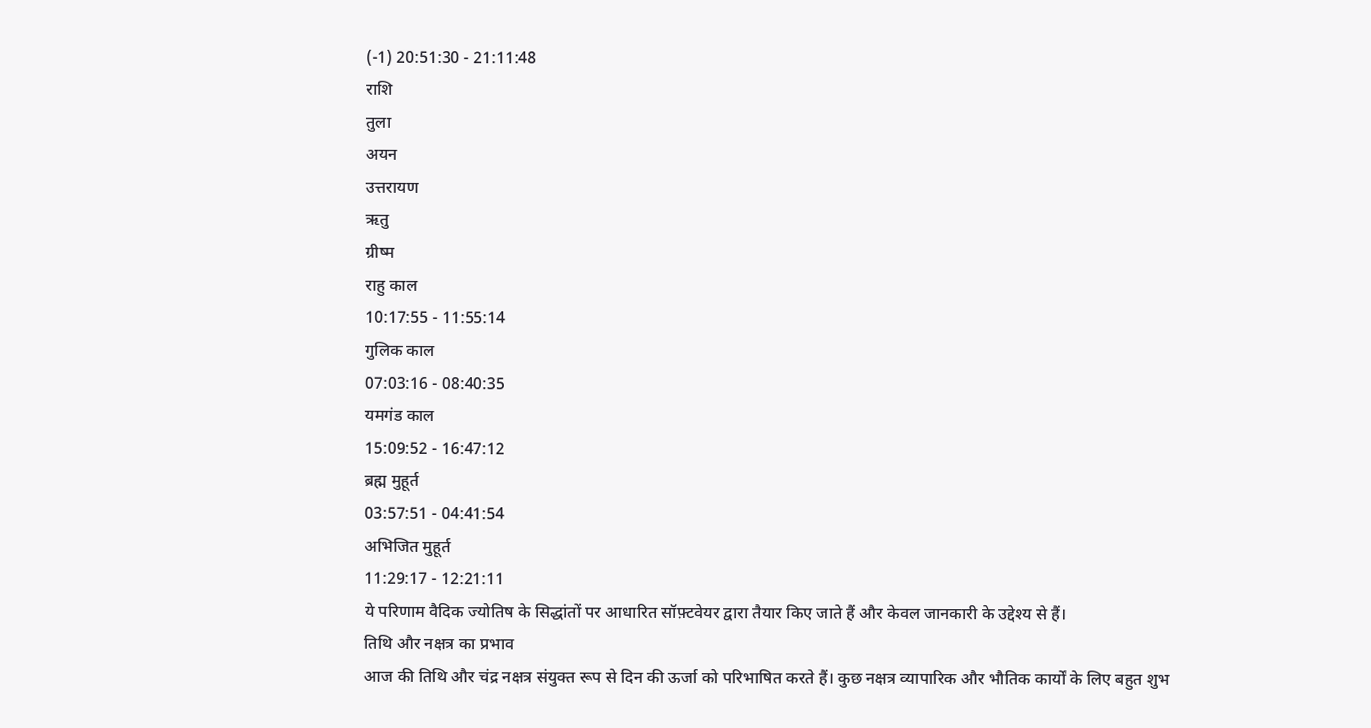(-1) 20:51:30 - 21:11:48
राशि
तुला
अयन
उत्तरायण
ऋतु
ग्रीष्म
राहु काल
10:17:55 - 11:55:14
गुलिक काल
07:03:16 - 08:40:35
यमगंड काल
15:09:52 - 16:47:12
ब्रह्म मुहूर्त
03:57:51 - 04:41:54
अभिजित मुहूर्त
11:29:17 - 12:21:11
ये परिणाम वैदिक ज्योतिष के सिद्धांतों पर आधारित सॉफ़्टवेयर द्वारा तैयार किए जाते हैं और केवल जानकारी के उद्देश्य से हैं।
तिथि और नक्षत्र का प्रभाव
आज की तिथि और चंद्र नक्षत्र संयुक्त रूप से दिन की ऊर्जा को परिभाषित करते हैं। कुछ नक्षत्र व्यापारिक और भौतिक कार्यों के लिए बहुत शुभ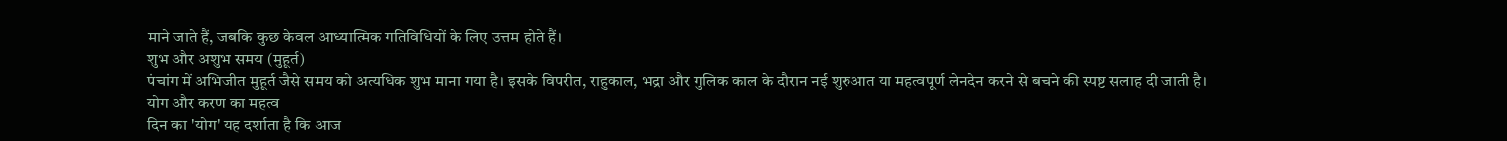माने जाते हैं, जबकि कुछ केवल आध्यात्मिक गतिविधियों के लिए उत्तम होते हैं।
शुभ और अशुभ समय (मुहूर्त)
पंचांग में अभिजीत मुहूर्त जैसे समय को अत्यधिक शुभ माना गया है। इसके विपरीत, राहुकाल, भद्रा और गुलिक काल के दौरान नई शुरुआत या महत्वपूर्ण लेनदेन करने से बचने की स्पष्ट सलाह दी जाती है।
योग और करण का महत्व
दिन का 'योग' यह दर्शाता है कि आज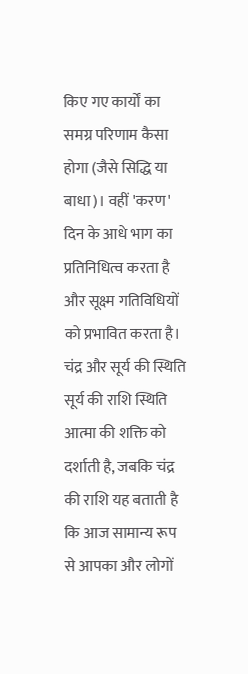किए गए कार्यों का समग्र परिणाम कैसा होगा (जैसे सिद्धि या बाधा)। वहीं 'करण' दिन के आधे भाग का प्रतिनिधित्व करता है और सूक्ष्म गतिविधियों को प्रभावित करता है।
चंद्र और सूर्य की स्थिति
सूर्य की राशि स्थिति आत्मा की शक्ति को दर्शाती है, जबकि चंद्र की राशि यह बताती है कि आज सामान्य रूप से आपका और लोगों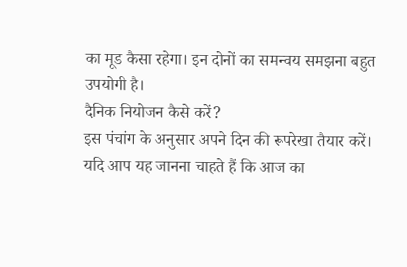का मूड कैसा रहेगा। इन दोनों का समन्वय समझना बहुत उपयोगी है।
दैनिक नियोजन कैसे करें?
इस पंचांग के अनुसार अपने दिन की रूपरेखा तैयार करें। यदि आप यह जानना चाहते हैं कि आज का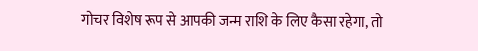गोचर विशेष रूप से आपकी जन्म राशि के लिए कैसा रहेगा, तो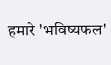हमारे 'भविष्यफल'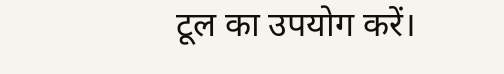टूल का उपयोग करें।